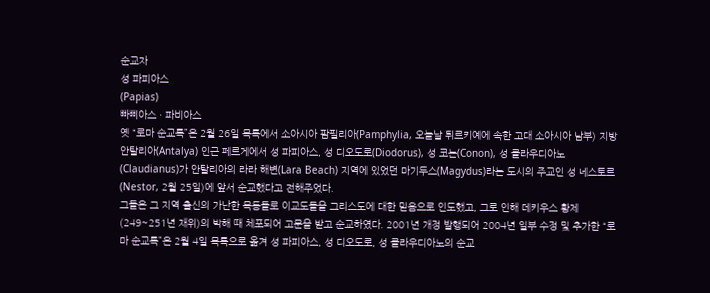순교자
성 파피아스
(Papias)
빠삐아스 · 파비아스
옛 “로마 순교록”은 2월 26일 목록에서 소아시아 팜필리아(Pamphylia, 오늘날 튀르키예에 속한 고대 소아시아 남부) 지방 안탈리아(Antalya) 인근 페르게에서 성 파피아스, 성 디오도로(Diodorus), 성 코논(Conon), 성 클라우디아노(Claudianus)가 안탈리아의 라라 해변(Lara Beach) 지역에 있었던 마기두스(Magydus)라는 도시의 주교인 성 네스토르(Nestor, 2월 25일)에 앞서 순교했다고 전해주었다.
그들은 그 지역 출신의 가난한 목동들로 이교도들을 그리스도에 대한 믿음으로 인도했고, 그로 인해 데키우스 황제(249~251년 재위)의 박해 때 체포되어 고문을 받고 순교하였다. 2001년 개정 발행되어 2004년 일부 수정 및 추가한 “로마 순교록”은 2월 4일 목록으로 옮겨 성 파피아스, 성 디오도로, 성 클라우디아노의 순교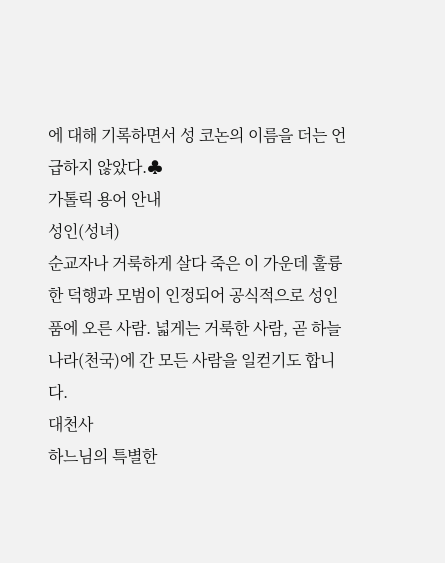에 대해 기록하면서 성 코논의 이름을 더는 언급하지 않았다.♣
가톨릭 용어 안내
성인(성녀)
순교자나 거룩하게 살다 죽은 이 가운데 훌륭한 덕행과 모범이 인정되어 공식적으로 성인품에 오른 사람. 넓게는 거룩한 사람, 곧 하늘나라(천국)에 간 모든 사람을 일컫기도 합니다.
대천사
하느님의 특별한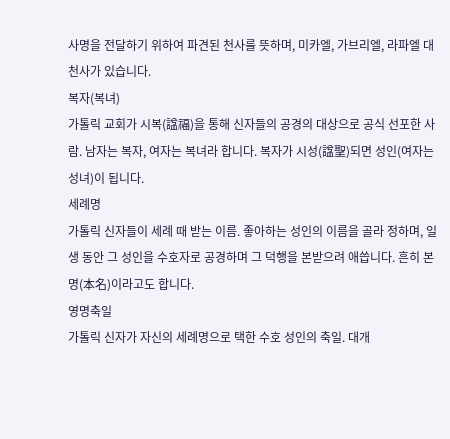사명을 전달하기 위하여 파견된 천사를 뜻하며, 미카엘, 가브리엘, 라파엘 대천사가 있습니다.
복자(복녀)
가톨릭 교회가 시복(諡福)을 통해 신자들의 공경의 대상으로 공식 선포한 사람. 남자는 복자, 여자는 복녀라 합니다. 복자가 시성(諡聖)되면 성인(여자는 성녀)이 됩니다.
세례명
가톨릭 신자들이 세례 때 받는 이름. 좋아하는 성인의 이름을 골라 정하며, 일생 동안 그 성인을 수호자로 공경하며 그 덕행을 본받으려 애씁니다. 흔히 본명(本名)이라고도 합니다.
영명축일
가톨릭 신자가 자신의 세례명으로 택한 수호 성인의 축일. 대개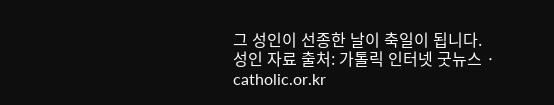그 성인이 선종한 날이 축일이 됩니다.
성인 자료 출처: 가톨릭 인터넷 굿뉴스 · catholic.or.kr